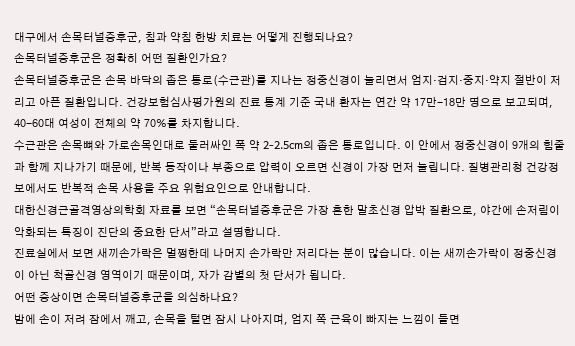대구에서 손목터널증후군, 침과 약침 한방 치료는 어떻게 진행되나요?
손목터널증후군은 정확히 어떤 질환인가요?
손목터널증후군은 손목 바닥의 좁은 통로(수근관)를 지나는 정중신경이 눌리면서 엄지·검지·중지·약지 절반이 저리고 아픈 질환입니다. 건강보험심사평가원의 진료 통계 기준 국내 환자는 연간 약 17만-18만 명으로 보고되며, 40-60대 여성이 전체의 약 70%를 차지합니다.
수근관은 손목뼈와 가로손목인대로 둘러싸인 폭 약 2-2.5cm의 좁은 통로입니다. 이 안에서 정중신경이 9개의 힘줄과 함께 지나가기 때문에, 반복 동작이나 부종으로 압력이 오르면 신경이 가장 먼저 눌립니다. 질병관리청 건강정보에서도 반복적 손목 사용을 주요 위험요인으로 안내합니다.
대한신경근골격영상의학회 자료를 보면 “손목터널증후군은 가장 흔한 말초신경 압박 질환으로, 야간에 손저림이 악화되는 특징이 진단의 중요한 단서”라고 설명합니다.
진료실에서 보면 새끼손가락은 멀쩡한데 나머지 손가락만 저리다는 분이 많습니다. 이는 새끼손가락이 정중신경이 아닌 척골신경 영역이기 때문이며, 자가 감별의 첫 단서가 됩니다.
어떤 증상이면 손목터널증후군을 의심하나요?
밤에 손이 저려 잠에서 깨고, 손목을 털면 잠시 나아지며, 엄지 쪽 근육이 빠지는 느낌이 들면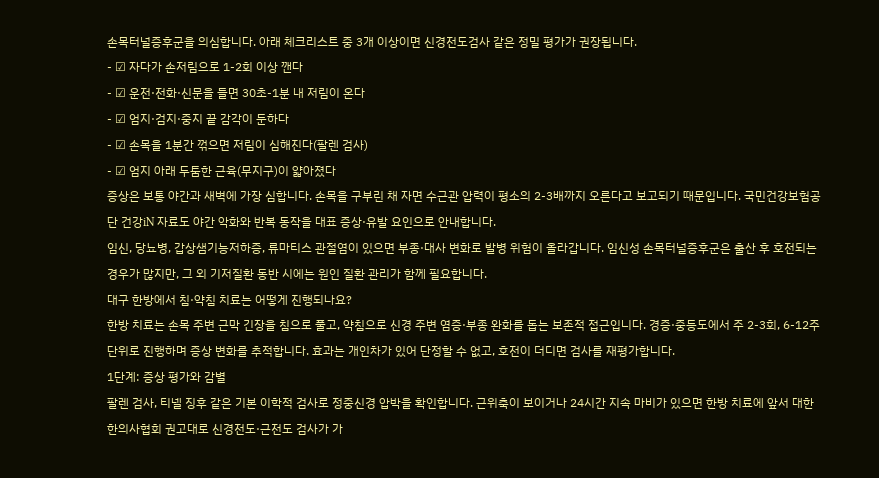손목터널증후군을 의심합니다. 아래 체크리스트 중 3개 이상이면 신경전도검사 같은 정밀 평가가 권장됩니다.
- ☑ 자다가 손저림으로 1-2회 이상 깬다
- ☑ 운전·전화·신문을 들면 30초-1분 내 저림이 온다
- ☑ 엄지·검지·중지 끝 감각이 둔하다
- ☑ 손목을 1분간 꺾으면 저림이 심해진다(팔렌 검사)
- ☑ 엄지 아래 두툼한 근육(무지구)이 얇아졌다
증상은 보통 야간과 새벽에 가장 심합니다. 손목을 구부린 채 자면 수근관 압력이 평소의 2-3배까지 오른다고 보고되기 때문입니다. 국민건강보험공단 건강iN 자료도 야간 악화와 반복 동작을 대표 증상·유발 요인으로 안내합니다.
임신, 당뇨병, 갑상샘기능저하증, 류마티스 관절염이 있으면 부종·대사 변화로 발병 위험이 올라갑니다. 임신성 손목터널증후군은 출산 후 호전되는 경우가 많지만, 그 외 기저질환 동반 시에는 원인 질환 관리가 함께 필요합니다.
대구 한방에서 침·약침 치료는 어떻게 진행되나요?
한방 치료는 손목 주변 근막 긴장을 침으로 풀고, 약침으로 신경 주변 염증·부종 완화를 돕는 보존적 접근입니다. 경증·중등도에서 주 2-3회, 6-12주 단위로 진행하며 증상 변화를 추적합니다. 효과는 개인차가 있어 단정할 수 없고, 호전이 더디면 검사를 재평가합니다.
1단계: 증상 평가와 감별
팔렌 검사, 티넬 징후 같은 기본 이학적 검사로 정중신경 압박을 확인합니다. 근위축이 보이거나 24시간 지속 마비가 있으면 한방 치료에 앞서 대한한의사협회 권고대로 신경전도·근전도 검사가 가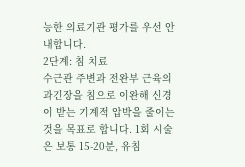능한 의료기관 평가를 우선 안내합니다.
2단계: 침 치료
수근관 주변과 전완부 근육의 과긴장을 침으로 이완해 신경이 받는 기계적 압박을 줄이는 것을 목표로 합니다. 1회 시술은 보통 15-20분, 유침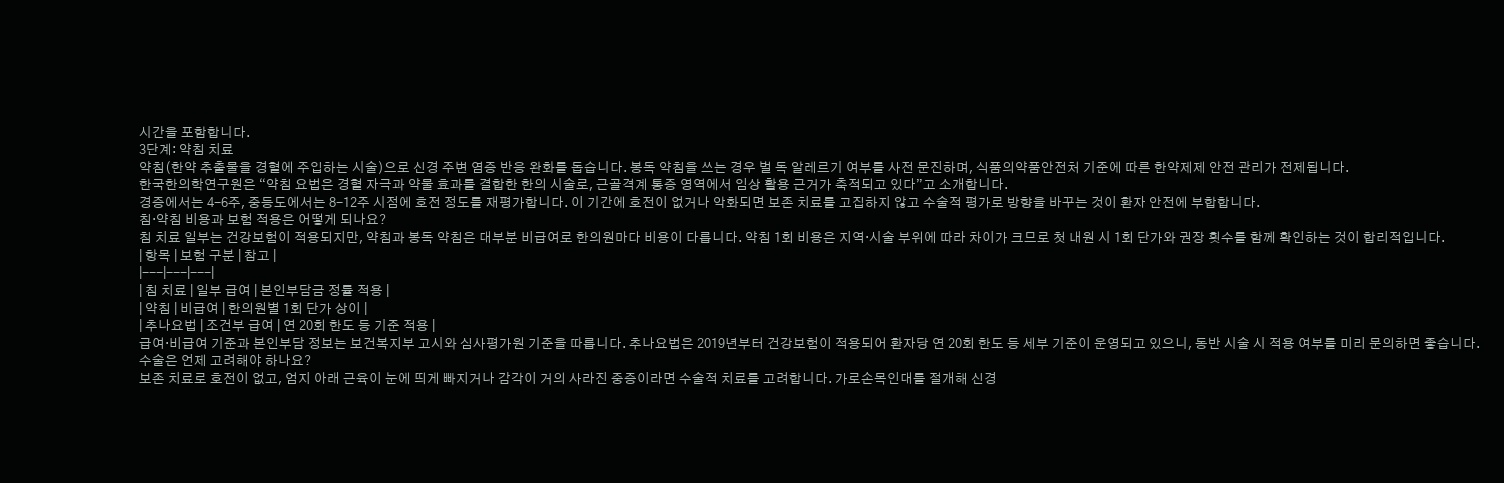시간을 포함합니다.
3단계: 약침 치료
약침(한약 추출물을 경혈에 주입하는 시술)으로 신경 주변 염증 반응 완화를 돕습니다. 봉독 약침을 쓰는 경우 벌 독 알레르기 여부를 사전 문진하며, 식품의약품안전처 기준에 따른 한약제제 안전 관리가 전제됩니다.
한국한의학연구원은 “약침 요법은 경혈 자극과 약물 효과를 결합한 한의 시술로, 근골격계 통증 영역에서 임상 활용 근거가 축적되고 있다”고 소개합니다.
경증에서는 4-6주, 중등도에서는 8-12주 시점에 호전 정도를 재평가합니다. 이 기간에 호전이 없거나 악화되면 보존 치료를 고집하지 않고 수술적 평가로 방향을 바꾸는 것이 환자 안전에 부합합니다.
침·약침 비용과 보험 적용은 어떻게 되나요?
침 치료 일부는 건강보험이 적용되지만, 약침과 봉독 약침은 대부분 비급여로 한의원마다 비용이 다릅니다. 약침 1회 비용은 지역·시술 부위에 따라 차이가 크므로 첫 내원 시 1회 단가와 권장 횟수를 함께 확인하는 것이 합리적입니다.
| 항목 | 보험 구분 | 참고 |
|---|---|---|
| 침 치료 | 일부 급여 | 본인부담금 정률 적용 |
| 약침 | 비급여 | 한의원별 1회 단가 상이 |
| 추나요법 | 조건부 급여 | 연 20회 한도 등 기준 적용 |
급여·비급여 기준과 본인부담 정보는 보건복지부 고시와 심사평가원 기준을 따릅니다. 추나요법은 2019년부터 건강보험이 적용되어 환자당 연 20회 한도 등 세부 기준이 운영되고 있으니, 동반 시술 시 적용 여부를 미리 문의하면 좋습니다.
수술은 언제 고려해야 하나요?
보존 치료로 호전이 없고, 엄지 아래 근육이 눈에 띄게 빠지거나 감각이 거의 사라진 중증이라면 수술적 치료를 고려합니다. 가로손목인대를 절개해 신경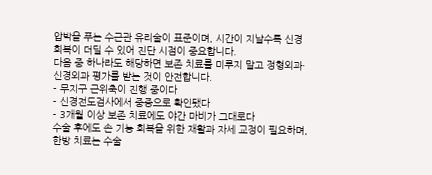압박을 푸는 수근관 유리술이 표준이며, 시간이 지날수록 신경 회복이 더딜 수 있어 진단 시점이 중요합니다.
다음 중 하나라도 해당하면 보존 치료를 미루지 말고 정형외과·신경외과 평가를 받는 것이 안전합니다.
- 무지구 근위축이 진행 중이다
- 신경전도검사에서 중증으로 확인됐다
- 3개월 이상 보존 치료에도 야간 마비가 그대로다
수술 후에도 손 기능 회복을 위한 재활과 자세 교정이 필요하며, 한방 치료는 수술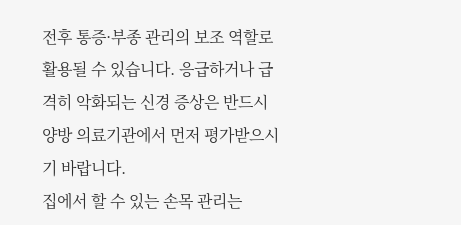전후 통증·부종 관리의 보조 역할로 활용될 수 있습니다. 응급하거나 급격히 악화되는 신경 증상은 반드시 양방 의료기관에서 먼저 평가받으시기 바랍니다.
집에서 할 수 있는 손목 관리는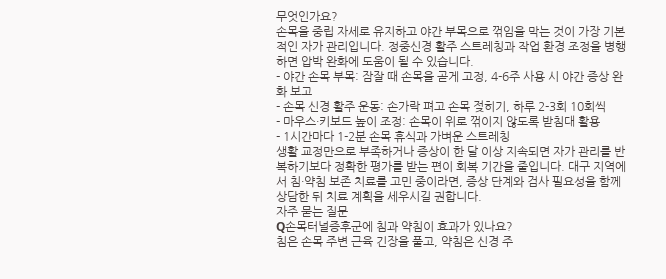무엇인가요?
손목을 중립 자세로 유지하고 야간 부목으로 꺾임을 막는 것이 가장 기본적인 자가 관리입니다. 정중신경 활주 스트레칭과 작업 환경 조정을 병행하면 압박 완화에 도움이 될 수 있습니다.
- 야간 손목 부목: 잠잘 때 손목을 곧게 고정, 4-6주 사용 시 야간 증상 완화 보고
- 손목 신경 활주 운동: 손가락 펴고 손목 젖히기, 하루 2-3회 10회씩
- 마우스·키보드 높이 조정: 손목이 위로 꺾이지 않도록 받침대 활용
- 1시간마다 1-2분 손목 휴식과 가벼운 스트레칭
생활 교정만으로 부족하거나 증상이 한 달 이상 지속되면 자가 관리를 반복하기보다 정확한 평가를 받는 편이 회복 기간을 줄입니다. 대구 지역에서 침·약침 보존 치료를 고민 중이라면, 증상 단계와 검사 필요성을 함께 상담한 뒤 치료 계획을 세우시길 권합니다.
자주 묻는 질문
Q손목터널증후군에 침과 약침이 효과가 있나요?
침은 손목 주변 근육 긴장을 풀고, 약침은 신경 주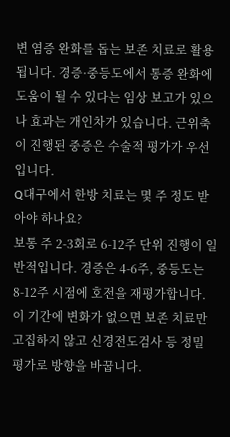변 염증 완화를 돕는 보존 치료로 활용됩니다. 경증·중등도에서 통증 완화에 도움이 될 수 있다는 임상 보고가 있으나 효과는 개인차가 있습니다. 근위축이 진행된 중증은 수술적 평가가 우선입니다.
Q대구에서 한방 치료는 몇 주 정도 받아야 하나요?
보통 주 2-3회로 6-12주 단위 진행이 일반적입니다. 경증은 4-6주, 중등도는 8-12주 시점에 호전을 재평가합니다. 이 기간에 변화가 없으면 보존 치료만 고집하지 않고 신경전도검사 등 정밀 평가로 방향을 바꿉니다.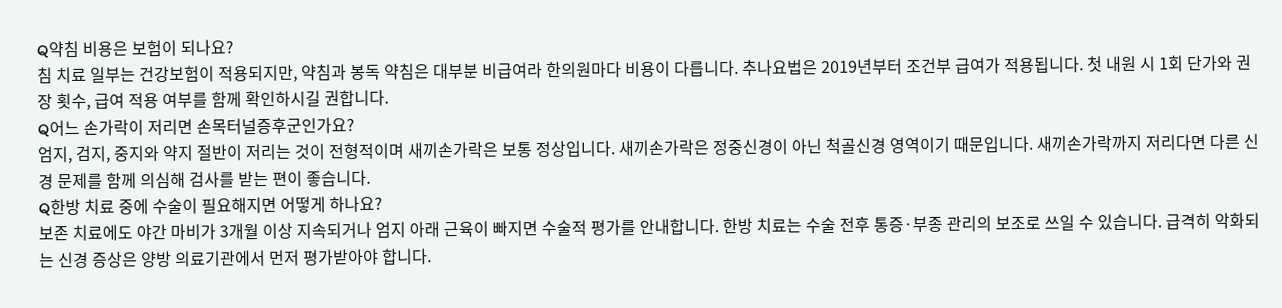Q약침 비용은 보험이 되나요?
침 치료 일부는 건강보험이 적용되지만, 약침과 봉독 약침은 대부분 비급여라 한의원마다 비용이 다릅니다. 추나요법은 2019년부터 조건부 급여가 적용됩니다. 첫 내원 시 1회 단가와 권장 횟수, 급여 적용 여부를 함께 확인하시길 권합니다.
Q어느 손가락이 저리면 손목터널증후군인가요?
엄지, 검지, 중지와 약지 절반이 저리는 것이 전형적이며 새끼손가락은 보통 정상입니다. 새끼손가락은 정중신경이 아닌 척골신경 영역이기 때문입니다. 새끼손가락까지 저리다면 다른 신경 문제를 함께 의심해 검사를 받는 편이 좋습니다.
Q한방 치료 중에 수술이 필요해지면 어떻게 하나요?
보존 치료에도 야간 마비가 3개월 이상 지속되거나 엄지 아래 근육이 빠지면 수술적 평가를 안내합니다. 한방 치료는 수술 전후 통증·부종 관리의 보조로 쓰일 수 있습니다. 급격히 악화되는 신경 증상은 양방 의료기관에서 먼저 평가받아야 합니다.